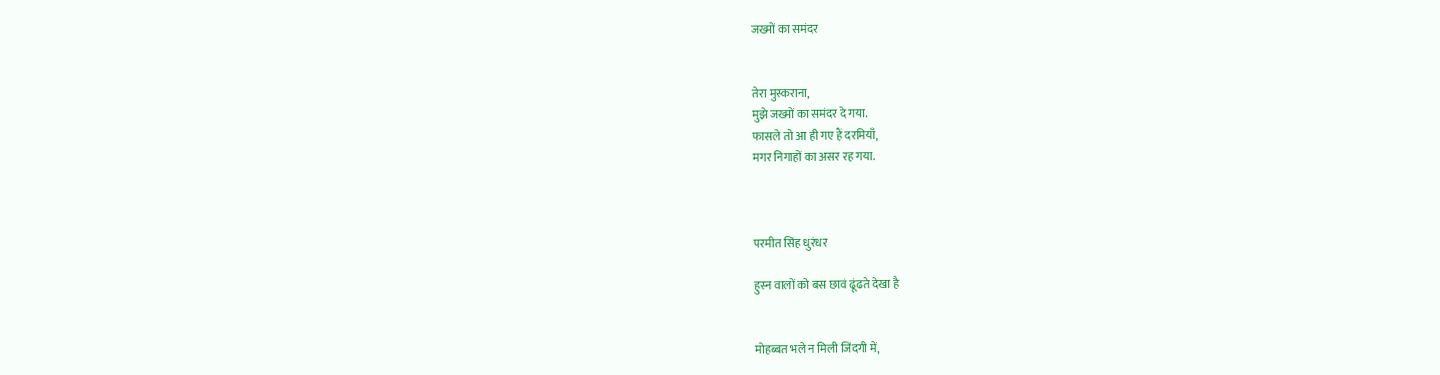जख्मों का समंदर


तेरा मुस्कराना,
मुझे जख्मों का समंदर दे गया.
फासले तो आ ही गए हैं दरमियाँ,
मगर निगाहों का असर रह गया.



परमीत सिंह धुरंधर

हुस्न वालों को बस छावं ढूंढते देखा है


मोहब्बत भले न मिली जिंदगी में,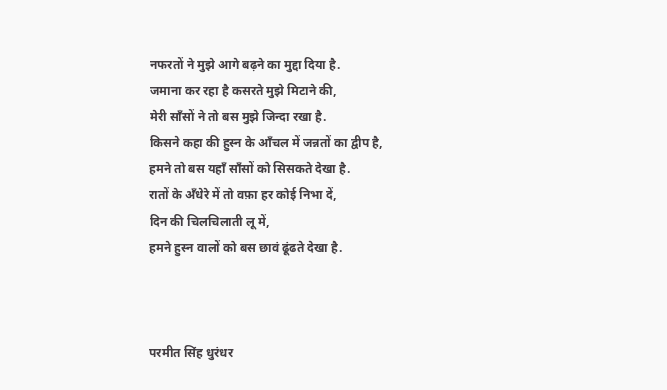नफरतों ने मुझे आगे बढ़ने का मुद्दा दिया है.
जमाना कर रहा है कसरते मुझे मिटाने की,
मेरी साँसों ने तो बस मुझे जिन्दा रखा है.
किसने कहा की हुस्न के आँचल में जन्नतों का द्वीप है,
हमने तो बस यहाँ साँसों को सिसकते देखा है.
रातों के अँधेरे में तो वफ़ा हर कोई निभा दें,
दिन की चिलचिलाती लू में,
हमने हुस्न वालों को बस छावं ढूंढते देखा है.



परमीत सिंह धुरंधर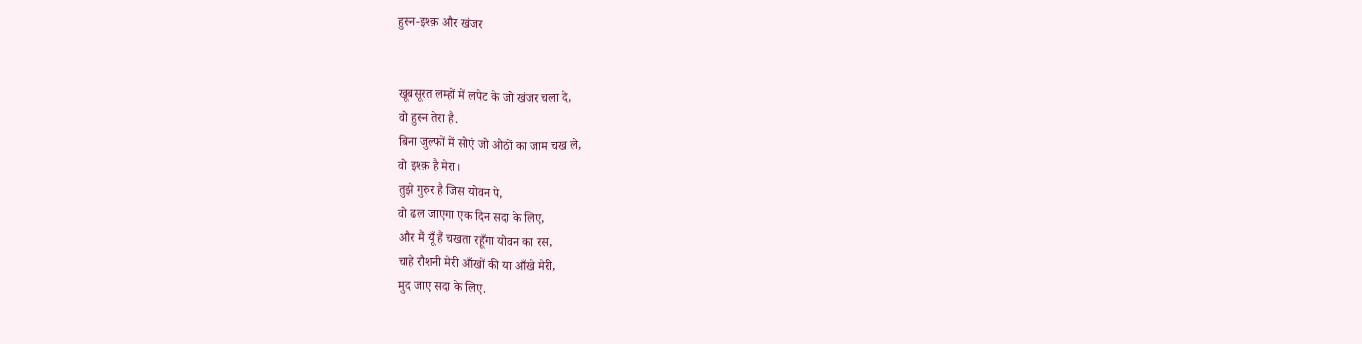हुस्न-इश्क़ और खंजर


खूबसूरत लम्हों में लपेट के जो खंजर चला दे,
वो हुस्न तेरा है.
बिना जुल्फों में सोएं जो ओठों का जाम चख ले,
वो इश्क़ है मेरा।
तुझे गुरुर है जिस योवन पे,
वो ढल जाएगा एक दिन सदा के लिए,
और मैं यूँ हैं चखता रहूँगा योवन का रस,
चाहे रौशनी मेरी आँखों की या आँखे मेरी,
मुद जाए सदा के लिए.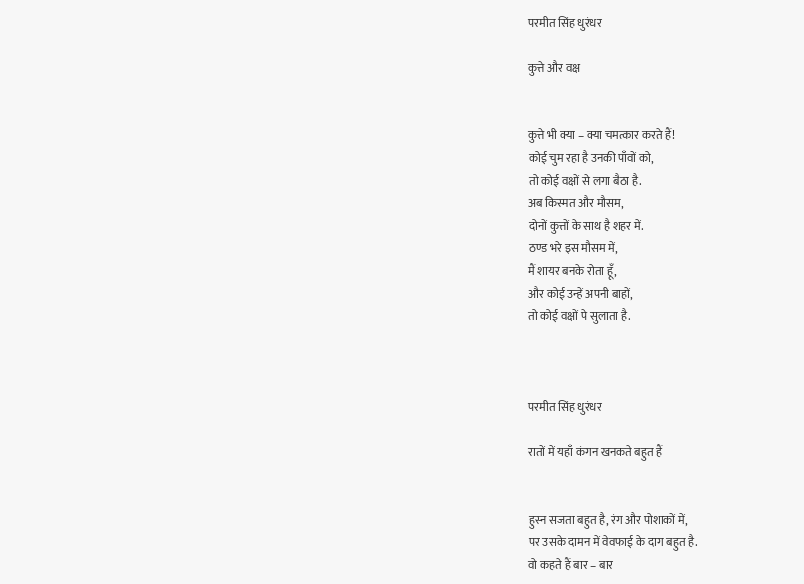परमीत सिंह धुरंधर

कुत्ते और वक्ष


कुत्ते भी क्या – क्या चमत्कार करते हैं!
कोई चुम रहा है उनकी पाँवों को,
तो कोई वक्षों से लगा बैठा है.
अब किस्मत और मौसम,
दोनों कुत्तों के साथ है शहर में.
ठण्ड भरे इस मौसम में,
मैं शायर बनके रोता हूँ,
और कोई उन्हें अपनी बाहों,
तो कोई वक्षों पे सुलाता है.



परमीत सिंह धुरंधर

रातों में यहाँ कंगन खनकते बहुत हैं


हुस्न सजता बहुत है, रंग और पोशाकों में,
पर उसके दामन में वेवफाई के दाग बहुत है.
वो कहते हैं बार – बार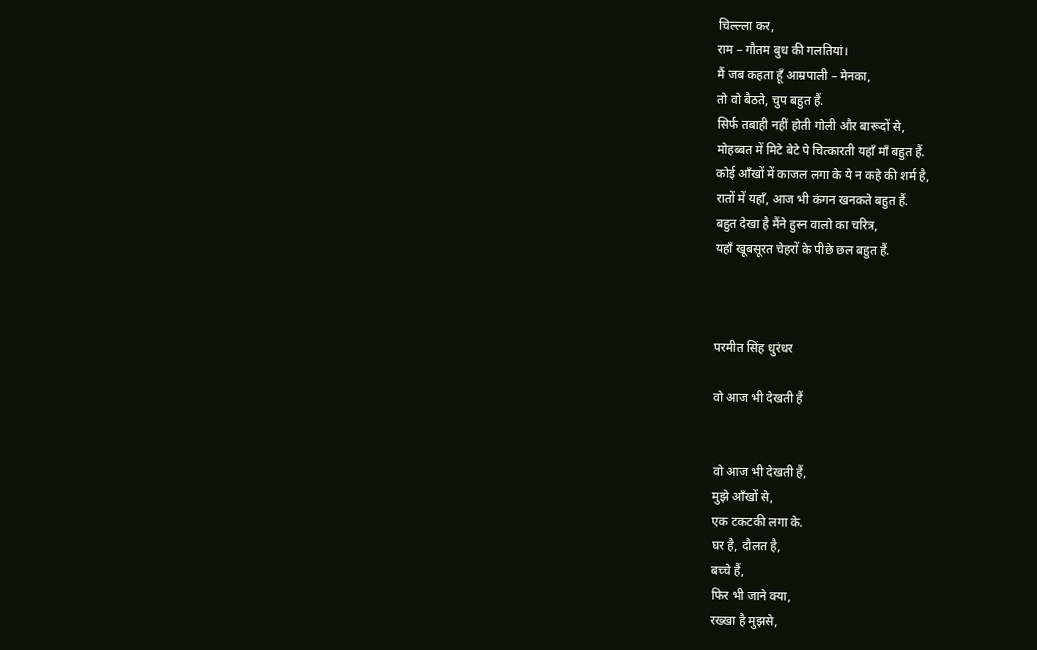चिल्ल्ला कर,
राम – गौतम बुध की गलतियां।
मैं जब कहता हूँ आम्रपाली – मेनका,
तो वो बैठते, चुप बहुत हैं.
सिर्फ तबाही नहीं होती गोली और बारूदों से,
मोहब्बत में मिटे बेटे पे चित्कारती यहाँ माँ बहुत हैं.
कोई आँखों में काजल लगा के ये न कहे की शर्म है,
रातों में यहाँ, आज भी कंगन खनकते बहुत हैं.
बहुत देखा है मैंने हुस्न वालो का चरित्र,
यहाँ खूबसूरत चेहरों के पीछे छल बहुत हैं.



परमीत सिंह धुरंधर

वो आज भी देखती हैं


वो आज भी देखती हैं,
मुझे आँखों से,
एक टकटकी लगा के.
घर है, दौलत है,
बच्चे हैं,
फिर भी जाने क्या,
रख्खा है मुझसे,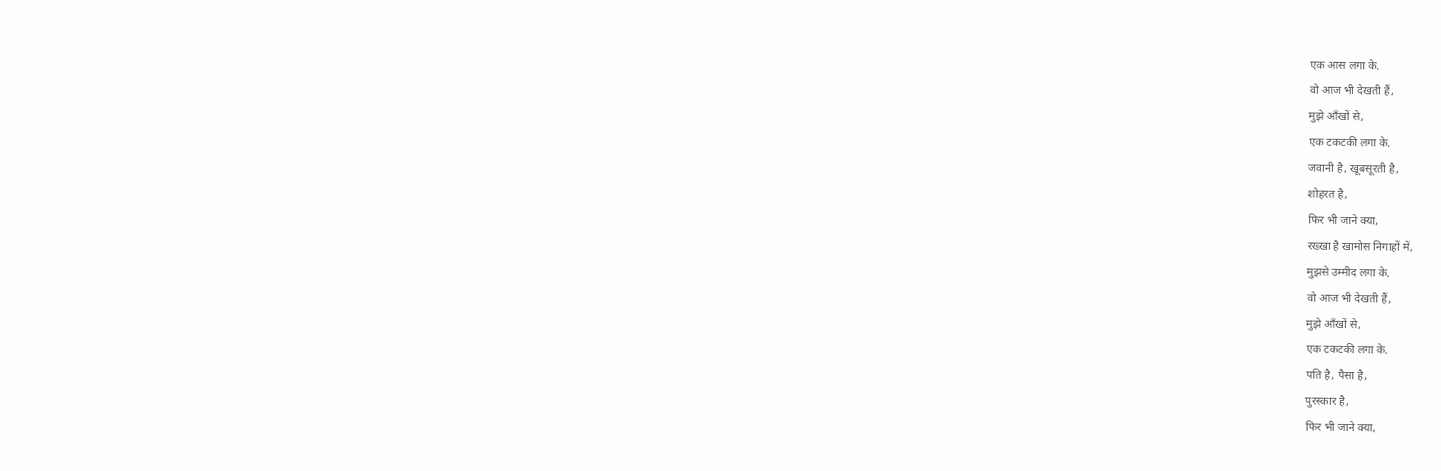एक आस लगा के.
वो आज भी देखती हैं,
मुझे आँखों से,
एक टकटकी लगा के.
जवानी है, खूबसूरती है,
शोहरत है,
फिर भी जाने क्या,
रख्खा है खामोस निगाहों में,
मुझसे उम्मीद लगा के.
वो आज भी देखती हैं,
मुझे आँखों से,
एक टकटकी लगा के.
पति है, पैसा है,
पुरस्कार है,
फिर भी जाने क्या,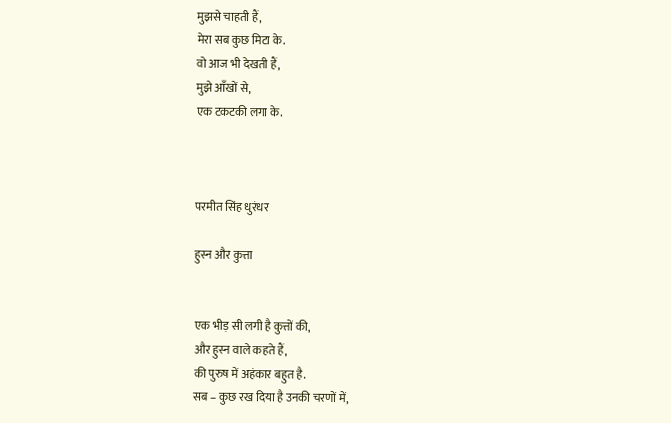मुझसे चाहती हैं,
मेरा सब कुछ मिटा के.
वो आज भी देखती हैं,
मुझे आँखों से,
एक टकटकी लगा के.



परमीत सिंह धुरंधर

हुस्न और कुत्ता


एक भीड़ सी लगी है कुत्तों की,
और हुस्न वाले कहते हैं,
की पुरुष में अहंकार बहुत है.
सब – कुछ रख दिया है उनकी चरणों में,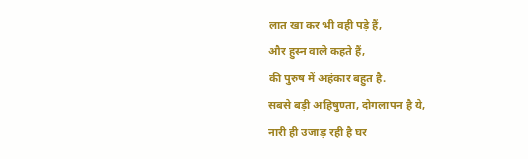लात खा कर भी वही पड़े हैं,
और हुस्न वाले कहते हैं,
की पुरुष में अहंकार बहुत है.
सबसे बड़ी अहिषुण्ता, दोगलापन है ये,
नारी ही उजाड़ रही है घर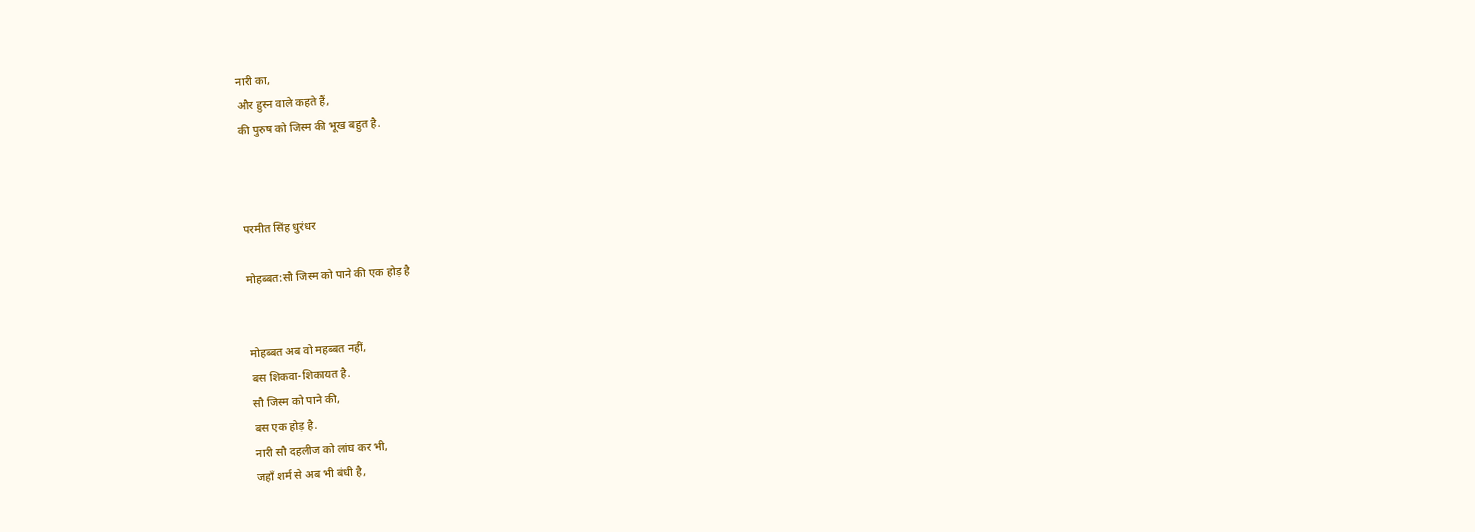नारी का,
और हुस्न वाले कहते हैं,
की पुरुष को जिस्म की भूख बहुत है.



परमीत सिंह धुरंधर

मोहब्बत:सौ जिस्म को पाने की एक होड़ है


मोहब्बत अब वो महब्बत नहीं,
बस शिकवा-शिकायत है.
सौ जिस्म को पाने की,
बस एक होड़ है.
नारी सौ दहलीज को लांघ कर भी,
जहाँ शर्म से अब भी बंधी है,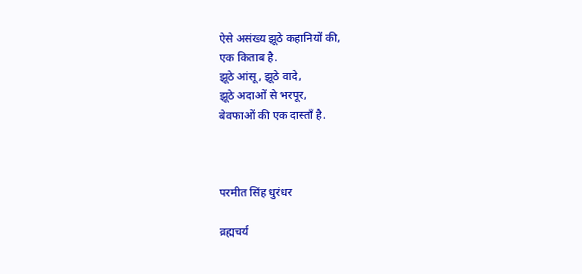ऐसे असंख्य झूठे कहानियों की,
एक किताब है.
झूठे आंसू, झूठे वादे,
झूठे अदाओं से भरपूर,
बेवफाओं की एक दास्ताँ है.



परमीत सिंह धुरंधर

व्रह्मचर्य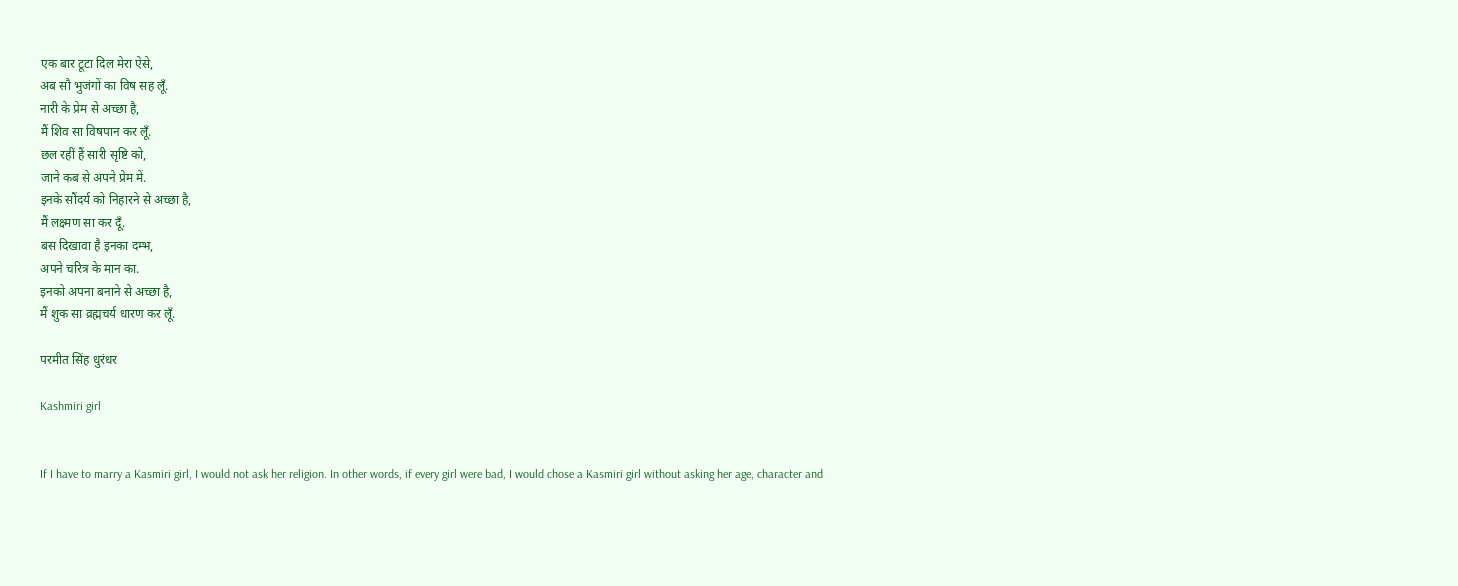एक बार टूटा दिल मेरा ऐसे,
अब सौ भुजंगों का विष सह लूँ.
नारी के प्रेम से अच्छा है,
मैं शिव सा विषपान कर लूँ.
छल रहीं हैं सारी सृष्टि को,
जाने कब से अपने प्रेम में.
इनके सौंदर्य को निहारने से अच्छा है,
मैं लक्ष्मण सा कर दूँ.
बस दिखावा है इनका दम्भ,
अपने चरित्र के मान का.
इनको अपना बनाने से अच्छा है,
मैं शुक सा व्रह्मचर्य धारण कर लूँ.

परमीत सिंह धुरंधर

Kashmiri girl


If I have to marry a Kasmiri girl, I would not ask her religion. In other words, if every girl were bad, I would chose a Kasmiri girl without asking her age, character and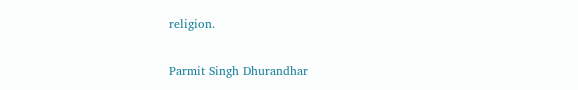religion.

Parmit Singh Dhurandhar